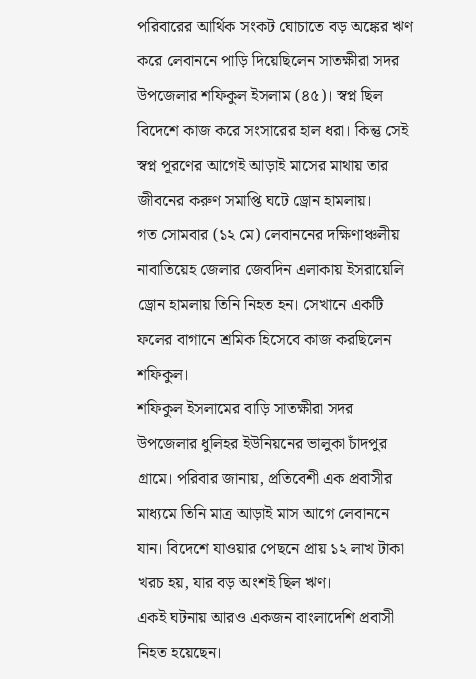পরিবারের আর্থিক সংকট ঘোচাতে বড় অঙ্কের ঋণ করে লেবাননে পাড়ি দিয়েছিলেন সাতক্ষীরা সদর উপজেলার শফিকুল ইসলাম (৪৫)। স্বপ্ন ছিল বিদেশে কাজ করে সংসারের হাল ধরা। কিন্তু সেই স্বপ্ন পূরণের আগেই আড়াই মাসের মাথায় তার জীবনের করুণ সমাপ্তি ঘটে ড্রোন হামলায়।
গত সোমবার (১২ মে) লেবাননের দক্ষিণাঞ্চলীয় নাবাতিয়েহ জেলার জেবদিন এলাকায় ইসরায়েলি ড্রোন হামলায় তিনি নিহত হন। সেখানে একটি ফলের বাগানে শ্রমিক হিসেবে কাজ করছিলেন শফিকুল।
শফিকুল ইসলামের বাড়ি সাতক্ষীরা সদর উপজেলার ধুলিহর ইউনিয়নের ভালুকা চাঁদপুর গ্রামে। পরিবার জানায়, প্রতিবেশী এক প্রবাসীর মাধ্যমে তিনি মাত্র আড়াই মাস আগে লেবাননে যান। বিদেশে যাওয়ার পেছনে প্রায় ১২ লাখ টাকা খরচ হয়, যার বড় অংশই ছিল ঋণ।
একই ঘটনায় আরও একজন বাংলাদেশি প্রবাসী নিহত হয়েছেন।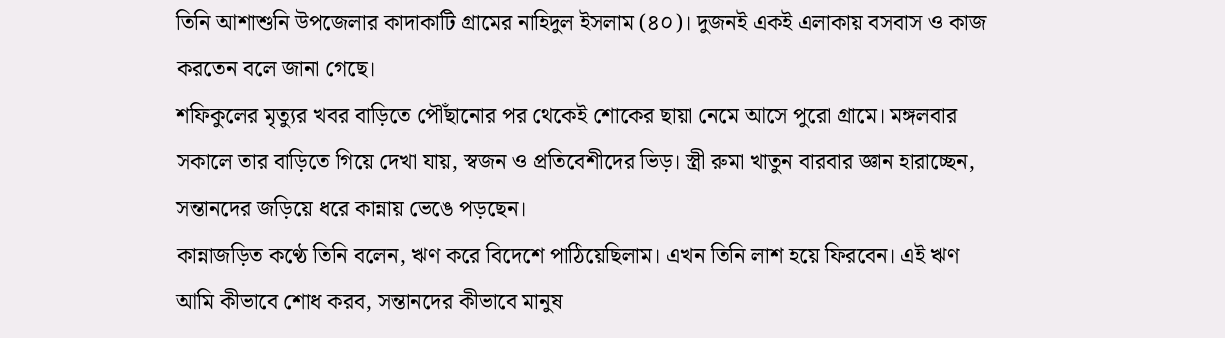তিনি আশাশুনি উপজেলার কাদাকাটি গ্রামের নাহিদুল ইসলাম (৪০)। দুজনই একই এলাকায় বসবাস ও কাজ করতেন বলে জানা গেছে।
শফিকুলের মৃত্যুর খবর বাড়িতে পৌঁছানোর পর থেকেই শোকের ছায়া নেমে আসে পুরো গ্রামে। মঙ্গলবার সকালে তার বাড়িতে গিয়ে দেখা যায়, স্বজন ও প্রতিবেশীদের ভিড়। স্ত্রী রুমা খাতুন বারবার জ্ঞান হারাচ্ছেন, সন্তানদের জড়িয়ে ধরে কান্নায় ভেঙে পড়ছেন।
কান্নাজড়িত কণ্ঠে তিনি বলেন, ঋণ করে বিদেশে পাঠিয়েছিলাম। এখন তিনি লাশ হয়ে ফিরবেন। এই ঋণ আমি কীভাবে শোধ করব, সন্তানদের কীভাবে মানুষ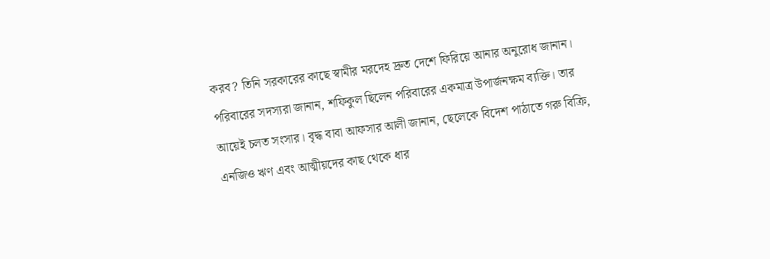করব? তিনি সরকারের কাছে স্বামীর মরদেহ দ্রুত দেশে ফিরিয়ে আনার অনুরোধ জানান।
পরিবারের সদস্যরা জানান, শফিকুল ছিলেন পরিবারের একমাত্র উপার্জনক্ষম ব্যক্তি। তার আয়েই চলত সংসার। বৃদ্ধ বাবা আফসার আলী জানান, ছেলেকে বিদেশ পাঠাতে গরু বিক্রি, এনজিও ঋণ এবং আত্মীয়দের কাছ থেকে ধার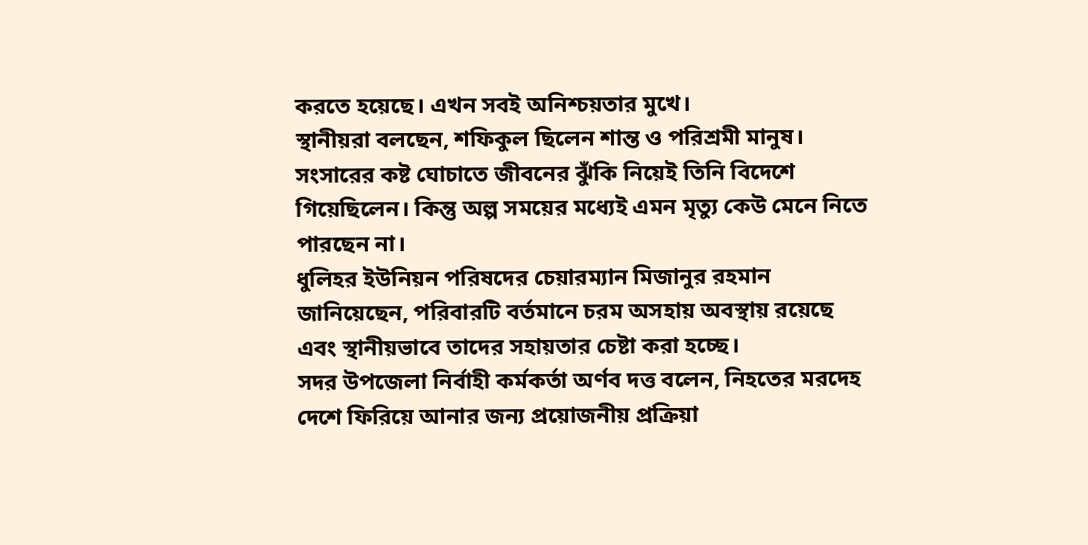করতে হয়েছে। এখন সবই অনিশ্চয়তার মুখে।
স্থানীয়রা বলছেন, শফিকুল ছিলেন শান্ত ও পরিশ্রমী মানুষ। সংসারের কষ্ট ঘোচাতে জীবনের ঝুঁকি নিয়েই তিনি বিদেশে গিয়েছিলেন। কিন্তু অল্প সময়ের মধ্যেই এমন মৃত্যু কেউ মেনে নিতে পারছেন না।
ধুলিহর ইউনিয়ন পরিষদের চেয়ারম্যান মিজানুর রহমান জানিয়েছেন, পরিবারটি বর্তমানে চরম অসহায় অবস্থায় রয়েছে এবং স্থানীয়ভাবে তাদের সহায়তার চেষ্টা করা হচ্ছে।
সদর উপজেলা নির্বাহী কর্মকর্তা অর্ণব দত্ত বলেন, নিহতের মরদেহ দেশে ফিরিয়ে আনার জন্য প্রয়োজনীয় প্রক্রিয়া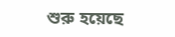শুরু হয়েছে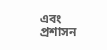এবং প্রশাসন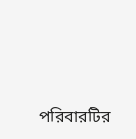পরিবারটির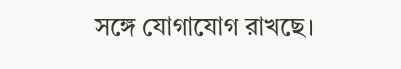সঙ্গে যোগাযোগ রাখছে।